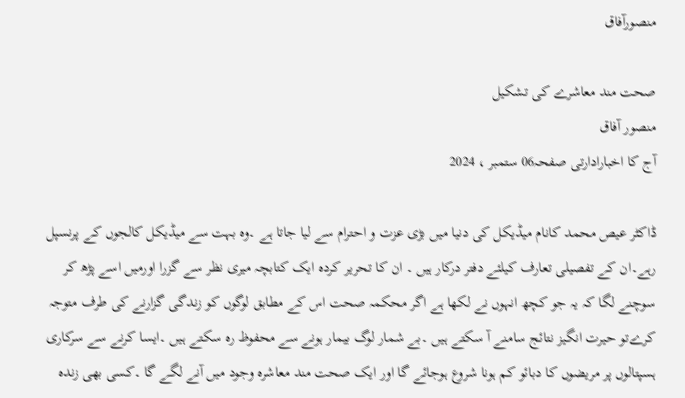منصورآفاق

صحت مند معاشرے کی تشکیل
منصور آفاق
آج کا اخبارادارتی صفحہ06 ستمبر ، 2024

ڈاکٹر عیص محمد کانام میڈیکل کی دنیا میں بڑی عزت و احترام سے لیا جاتا ہے ۔وہ بہت سے میڈیکل کالجوں کے پرنسپل رہے۔ان کے تفصیلی تعارف کیلئے دفتر درکار ہیں ۔ ان کا تحریر کردہ ایک کتابچہ میری نظر سے گزرا اورمیں اسے پڑھ کر سوچنے لگا کہ یہ جو کچھ انہوں نے لکھا ہے اگر محکمہ صحت اس کے مطابق لوگوں کو زندگی گزارنے کی طرف متوجہ کرےتو حیرت انگیز نتائج سامنے آ سکتے ہیں ۔بے شمار لوگ بیمار ہونے سے محفوظ رہ سکتے ہیں ۔ایسا کرنے سے سرکاری ہسپتالوں پر مریضوں کا دبائو کم ہونا شروع ہوجائے گا اور ایک صحت مند معاشرہ وجود میں آنے لگے گا ۔کسی بھی زندہ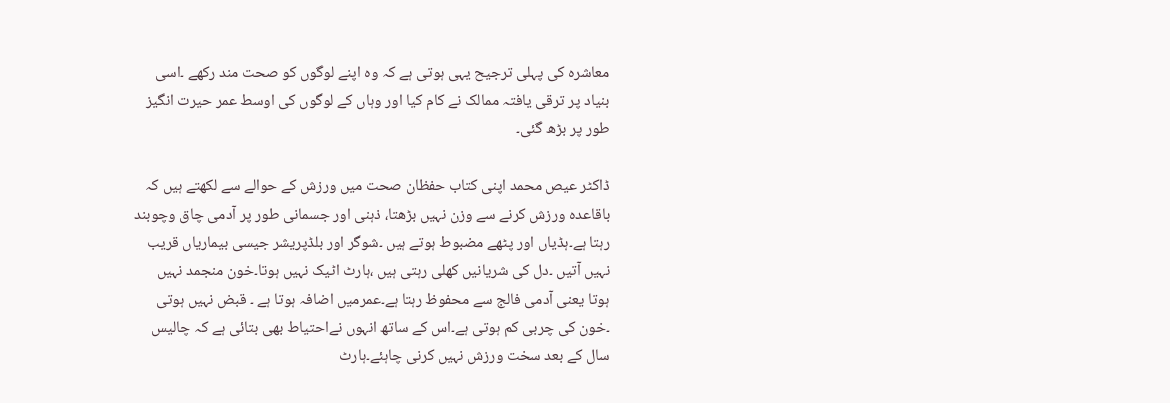معاشرہ کی پہلی ترجیح یہی ہوتی ہے کہ وہ اپنے لوگوں کو صحت مند رکھے ۔اسی بنیاد پر ترقی یافتہ ممالک نے کام کیا اور وہاں کے لوگوں کی اوسط عمر حیرت انگیز طور پر بڑھ گئی۔

ڈاکٹر عیص محمد اپنی کتاب حفظان صحت میں ورزش کے حوالے سے لکھتے ہیں کہ باقاعدہ ورزش کرنے سے وزن نہیں بڑھتا، ذہنی اور جسمانی طور پر آدمی چاق وچوبند رہتا ہے۔ہڈیاں اور پٹھے مضبوط ہوتے ہیں ۔شوگر اور بلڈپریشر جیسی بیماریاں قریب نہیں آتیں ۔دل کی شریانیں کھلی رہتی ہیں ،ہارٹ اٹیک نہیں ہوتا۔خون منجمد نہیں ہوتا یعنی آدمی فالج سے محفوظ رہتا ہے۔عمرمیں اضافہ ہوتا ہے ۔ قبض نہیں ہوتی ۔خون کی چربی کم ہوتی ہے۔اس کے ساتھ انہوں نےاحتیاط بھی بتائی ہے کہ چالیس سال کے بعد سخت ورزش نہیں کرنی چاہئے۔ہارٹ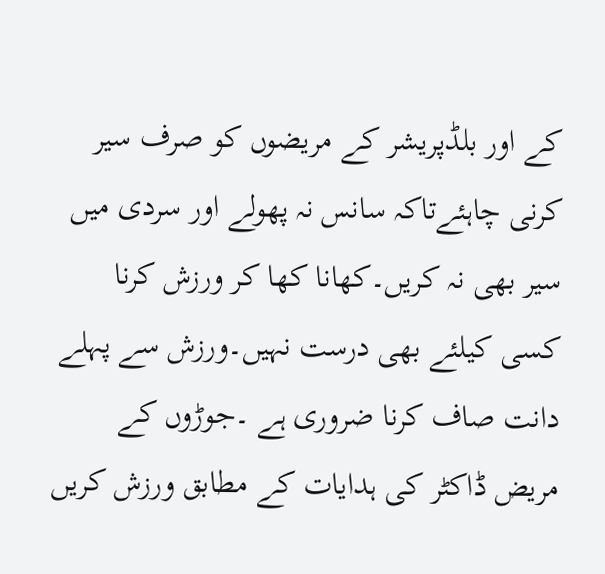کے اور بلڈپریشر کے مریضوں کو صرف سیر کرنی چاہئےتاکہ سانس نہ پھولے اور سردی میں سیر بھی نہ کریں۔کھانا کھا کر ورزش کرنا کسی کیلئے بھی درست نہیں۔ورزش سے پہلے دانت صاف کرنا ضروری ہے ۔جوڑوں کے مریض ڈاکٹر کی ہدایات کے مطابق ورزش کریں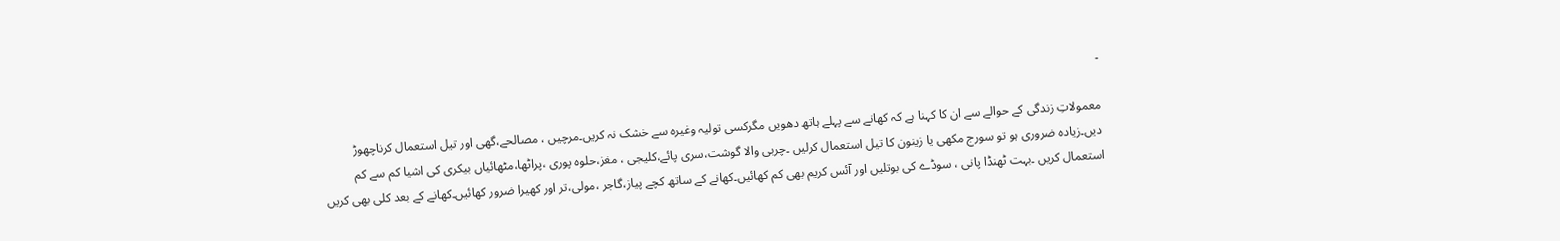۔

معمولاتِ زندگی کے حوالے سے ان کا کہنا ہے کہ کھانے سے پہلے ہاتھ دھویں مگرکسی تولیہ وغیرہ سے خشک نہ کریں۔مرچیں ، مصالحے،گھی اور تیل استعمال کرناچھوڑ دیں۔زیادہ ضروری ہو تو سورج مکھی یا زینون کا تیل استعمال کرلیں ۔چربی والا گوشت،سری پائے،کلیجی ، مغز،حلوہ پوری ،پراٹھا،مٹھائیاں بیکری کی اشیا کم سے کم استعمال کریں ۔بہت ٹھنڈا پانی ، سوڈے کی بوتلیں اور آئس کریم بھی کم کھائیں۔کھانے کے ساتھ کچے پیاز،گاجر ،مولی،تر اور کھیرا ضرور کھائیں۔کھانے کے بعد کلی بھی کریں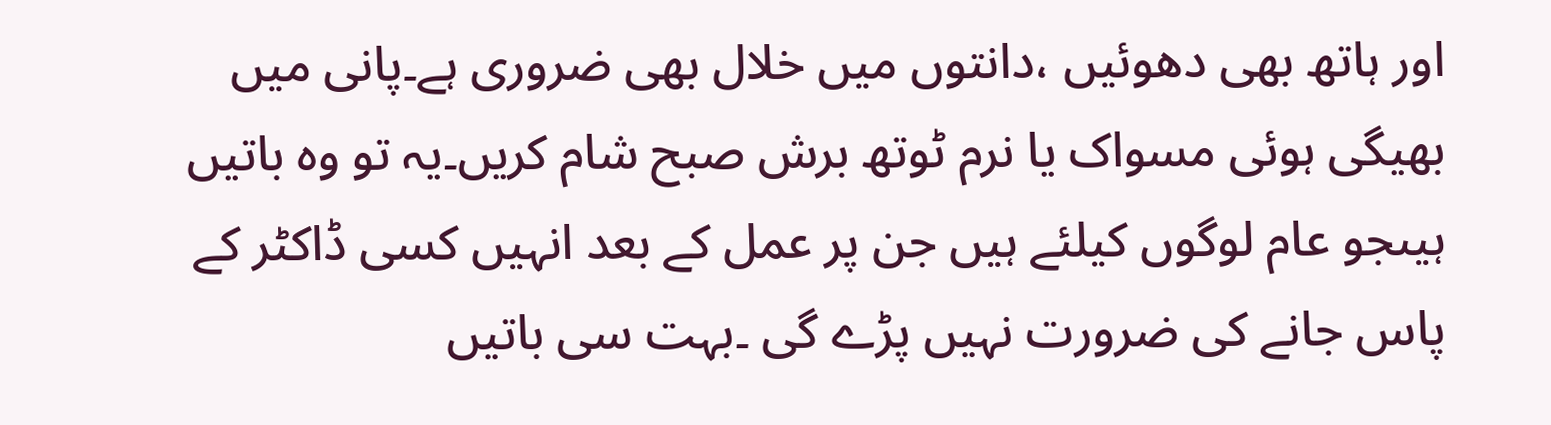اور ہاتھ بھی دھوئیں ،دانتوں میں خلال بھی ضروری ہے۔پانی میں بھیگی ہوئی مسواک یا نرم ٹوتھ برش صبح شام کریں۔یہ تو وہ باتیں ہیںجو عام لوگوں کیلئے ہیں جن پر عمل کے بعد انہیں کسی ڈاکٹر کے پاس جانے کی ضرورت نہیں پڑے گی ۔بہت سی باتیں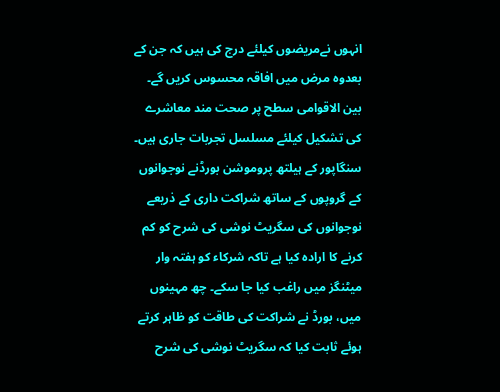انہوں نےمریضوں کیلئے درج کی ہیں کہ جن کے بعدوہ مرض میں افاقہ محسوس کریں گے۔ بین الاقوامی سطح پر صحت مند معاشرے کی تشکیل کیلئے مسلسل تجربات جاری ہیں۔ سنگاپور کے ہیلتھ پروموشن بورڈنے نوجوانوں کے گروپوں کے ساتھ شراکت داری کے ذریعے نوجوانوں کی سگریٹ نوشی کی شرح کو کم کرنے کا ارادہ کیا ہے تاکہ شرکاء کو ہفتہ وار میٹنگز میں راغب کیا جا سکے۔ چھ مہینوں میں، بورڈ نے شراکت کی طاقت کو ظاہر کرتے ہوئے ثابت کیا کہ سگریٹ نوشی کی شرح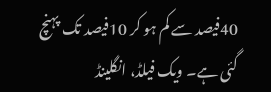40فیصد سے کم ہو کر 10فیصد تک پہنچ گئی ہے۔ ویک فیلڈ، انگلینڈ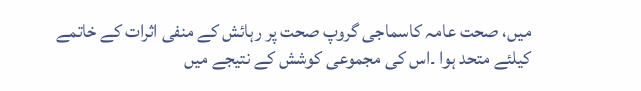میں، صحت عامہ کاسماجی گروپ صحت پر رہائش کے منفی اثرات کے خاتمے کیلئے متحد ہوا ۔اس کی مجموعی کوشش کے نتیجے میں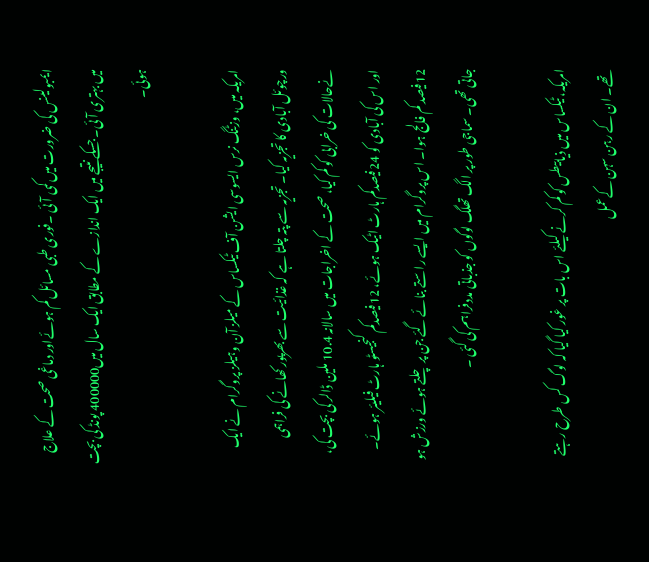ایمبولینس کی ضرورت میں کمی آئی ۔فوری طبی مسائل کم ہوئےاور دماغی صحت کے علاج میں بہتری آئی۔ جسکے نتیجے میں ایک اندازے کے مطابق ایک سال میں400000 پونڈ کی بچت ہوئی۔

امریکہ میں، وزٹنگ نرس ایسوسی ایشن آف ٹیکساس کے میلز آن وہیلز پروگرام نے ایک ورچوئل آبادی کا تجزیہ کیا۔ تجزیہ سے پتہ چلتا ہے کہ غذائیت سے بھرپور کھانے کی فراہمی نےحالات کی خرابی کو کم کیا، صحت کے اخراجات میں سالانہ 10.4 ملین ڈالر کی بچت کی، اور اس کی آبادی کو 24فیصدکم ہارٹ اٹیک ہوئے، 12فیصدکم کنجیسٹو ہارٹ فیلیئر ہوئے۔ 12فیصد کم فالج ہوا۔ اس پروگرام میں ایسے راستے بنائے گئے جن پر چلتے ہوئے ورزش ہو جاتی تھی۔ سماجی طور پر الگ تھلگ لوگوں کو جذباتی مددفراہم کی گئی ۔

امریکہ، ٹیکساس میں ذیابیطس کو کم کرنے کیلئے اس بات پر غور کیا گیا کہ لوگ کس طرح رہتے تھے۔ ان کے رہن سہن کےعمل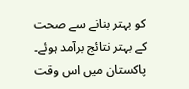کو بہتر بنانے سے صحت کے بہتر نتائج برآمد ہوئے۔ پاکستان میں اس وقت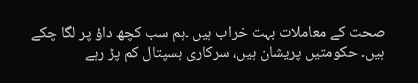صحت کے معاملات بہت خراب ہیں ۔ہم سب کچھ داؤ پر لگا چکے ہیں۔ حکومتیں پریشان ہیں، سرکاری ہسپتال کم پڑ رہے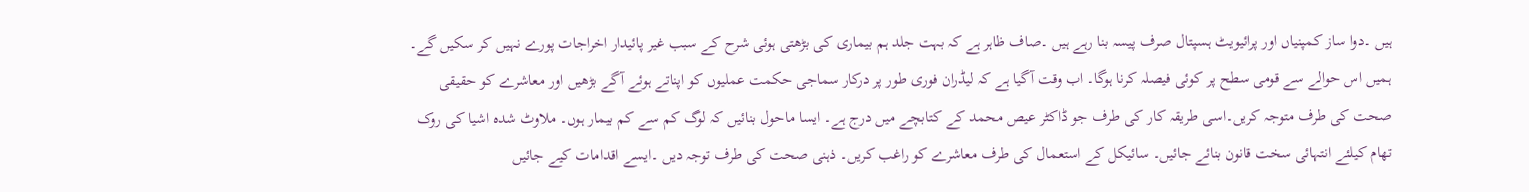ہیں ۔دوا ساز کمپنیاں اور پرائیویٹ ہسپتال صرف پیسہ بنا رہے ہیں ۔صاف ظاہر ہے کہ بہت جلد ہم بیماری کی بڑھتی ہوئی شرح کے سبب غیر پائیدار اخراجات پورے نہیں کر سکیں گے۔ ہمیں اس حوالے سے قومی سطح پر کوئی فیصلہ کرنا ہوگا۔ اب وقت آگیا ہے کہ لیڈران فوری طور پر درکار سماجی حکمت عملیوں کو اپناتے ہوئے آگے بڑھیں اور معاشرے کو حقیقی صحت کی طرف متوجہ کریں۔اسی طریقہ کار کی طرف جو ڈاکٹر عیص محمد کے کتابچے میں درج ہے۔ ایسا ماحول بنائیں کہ لوگ کم سے کم بیمار ہوں۔ ملاوٹ شدہ اشیا کی روک تھام کیلئے انتہائی سخت قانون بنائے جائیں۔ سائیکل کے استعمال کی طرف معاشرے کو راغب کریں۔ ذہنی صحت کی طرف توجہ دیں ۔ایسے اقدامات کیے جائیں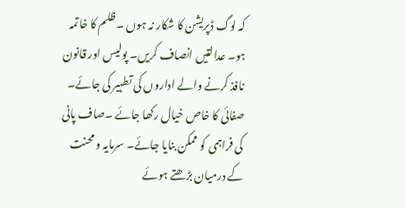کہ لوگ ڈپریشن کا شکار نہ ہوں ۔ظلم کا خاتمہ ہو۔ عدالتیں انصاف کریں۔ پولیس اور قانون نافذ کرنے والے اداروں کی تطہیر کی جائے۔ صفائی کا خاص خیال رکھا جائے ۔صاف پانی کی فراہمی کو ممکن بنایا جائے۔ سرمایہ و محنت کے درمیان بڑھتے ہوئے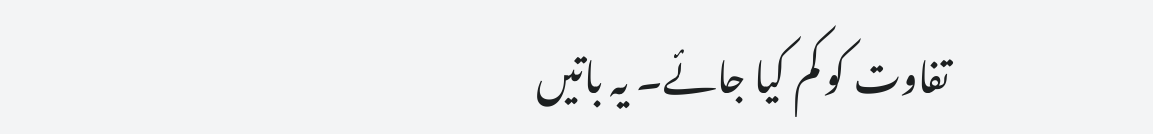تفاوت کو کم کیا جائے۔ یہ باتیں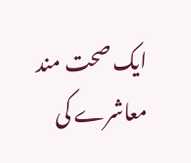ایک صحت مند معاشرے کی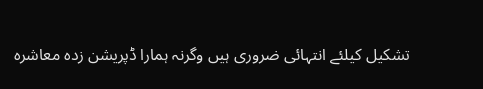تشکیل کیلئے انتہائی ضروری ہیں وگرنہ ہمارا ڈپریشن زدہ معاشرہ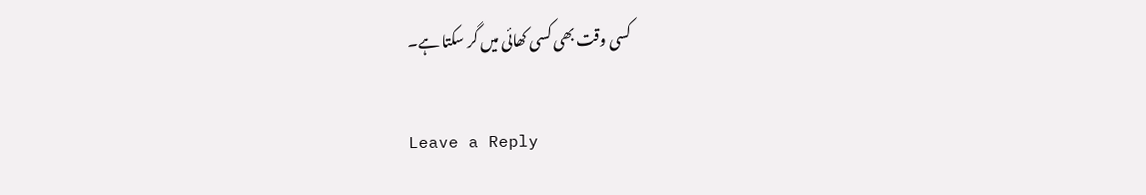کسی وقت بھی کسی کھائی میں گر سکتا ہے۔

Leave a Reply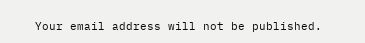Your email address will not be published.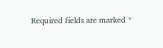Required fields are marked *